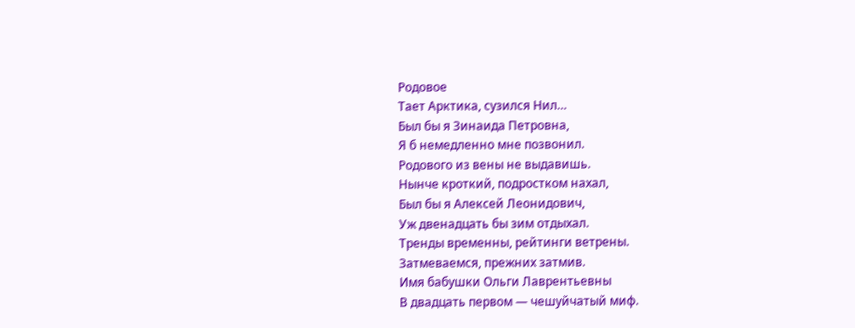Родовое
Тает Арктика, сузился Нил…
Был бы я Зинаида Петровна,
Я б немедленно мне позвонил.
Родового из вены не выдавишь.
Нынче кроткий, подростком нахал,
Был бы я Алексей Леонидович,
Уж двенадцать бы зим отдыхал.
Тренды временны, рейтинги ветрены.
Затмеваемся, прежних затмив.
Имя бабушки Ольги Лаврентьевны
В двадцать первом — чешуйчатый миф.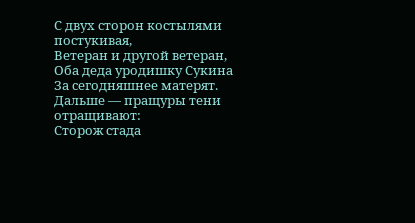С двух сторон костылями постукивая,
Ветеран и другой ветеран,
Оба деда уродишку Сукина
За сегодняшнее матерят.
Дальше — пращуры тени отращивают:
Сторож стада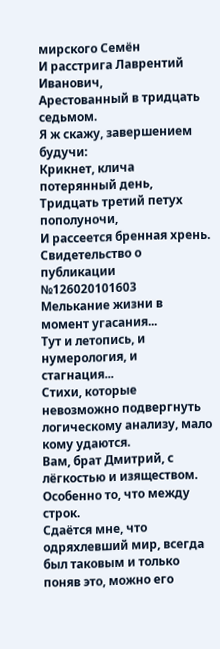мирского Семён
И расстрига Лаврентий Иванович,
Арестованный в тридцать седьмом.
Я ж скажу, завершением будучи:
Крикнет, клича потерянный день,
Тридцать третий петух пополуночи,
И рассеется бренная хрень.
Свидетельство о публикации №126020101603
Мелькание жизни в момент угасания...
Тут и летопись, и нумерология, и стагнация...
Стихи, которые невозможно подвергнуть логическому анализу, мало кому удаются.
Вам, брат Дмитрий, с лёгкостью и изяществом.
Особенно то, что между строк.
Сдаётся мне, что одряхлевший мир, всегда был таковым и только поняв это, можно его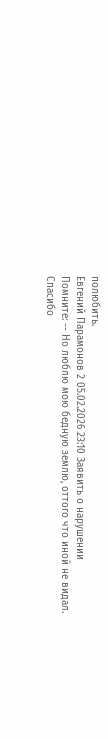полюбить.
Евгений Парамонов 2 05.02.2026 23:10 Заявить о нарушении
Помните: -- Но люблю мою бедную землю, оттого что иной не видал.
Спасибо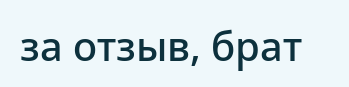за отзыв, брат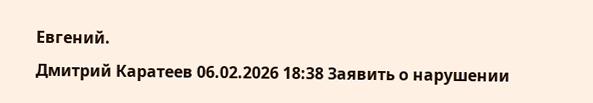Евгений.
Дмитрий Каратеев 06.02.2026 18:38 Заявить о нарушении